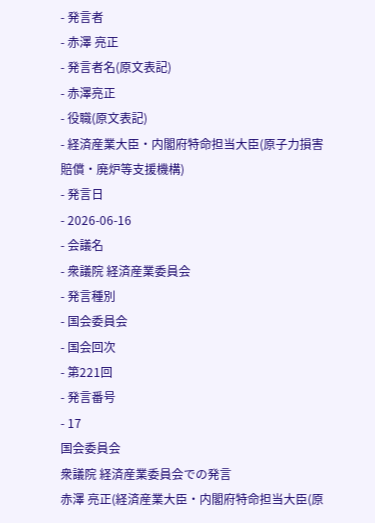- 発言者
- 赤澤 亮正
- 発言者名(原文表記)
- 赤澤亮正
- 役職(原文表記)
- 経済産業大臣・内閣府特命担当大臣(原子力損害賠償・廃炉等支援機構)
- 発言日
- 2026-06-16
- 会議名
- 衆議院 経済産業委員会
- 発言種別
- 国会委員会
- 国会回次
- 第221回
- 発言番号
- 17
国会委員会
衆議院 経済産業委員会での発言
赤澤 亮正(経済産業大臣・内閣府特命担当大臣(原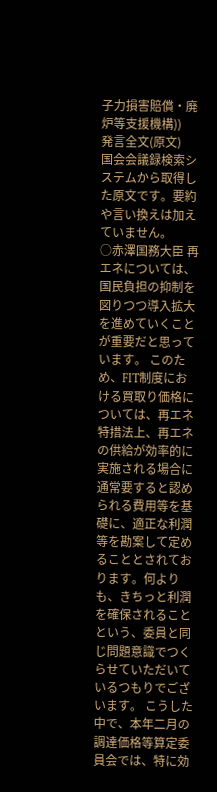子力損害賠償・廃炉等支援機構))
発言全文(原文)
国会会議録検索システムから取得した原文です。要約や言い換えは加えていません。
○赤澤国務大臣 再エネについては、国民負担の抑制を図りつつ導入拡大を進めていくことが重要だと思っています。 このため、FIT制度における買取り価格については、再エネ特措法上、再エネの供給が効率的に実施される場合に通常要すると認められる費用等を基礎に、適正な利潤等を勘案して定めることとされております。何よりも、きちっと利潤を確保されることという、委員と同じ問題意識でつくらせていただいているつもりでございます。 こうした中で、本年二月の調達価格等算定委員会では、特に効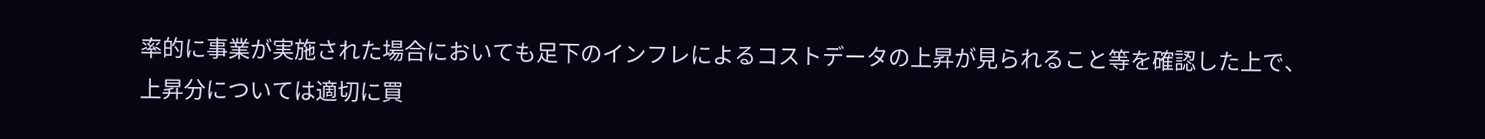率的に事業が実施された場合においても足下のインフレによるコストデータの上昇が見られること等を確認した上で、上昇分については適切に買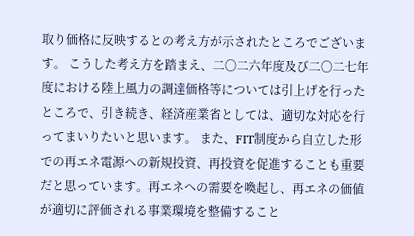取り価格に反映するとの考え方が示されたところでございます。 こうした考え方を踏まえ、二〇二六年度及び二〇二七年度における陸上風力の調達価格等については引上げを行ったところで、引き続き、経済産業省としては、適切な対応を行ってまいりたいと思います。 また、FIT制度から自立した形での再エネ電源への新規投資、再投資を促進することも重要だと思っています。再エネへの需要を喚起し、再エネの価値が適切に評価される事業環境を整備すること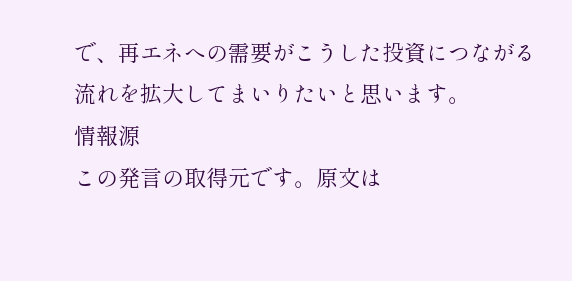で、再エネへの需要がこうした投資につながる流れを拡大してまいりたいと思います。
情報源
この発言の取得元です。原文は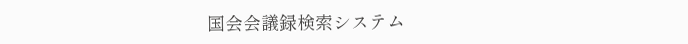国会会議録検索システム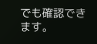でも確認できます。